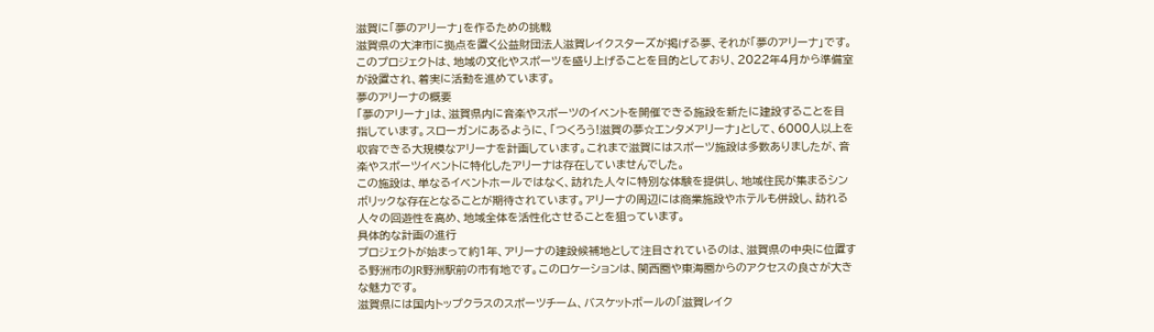滋賀に「夢のアリーナ」を作るための挑戦
滋賀県の大津市に拠点を置く公益財団法人滋賀レイクスターズが掲げる夢、それが「夢のアリーナ」です。このプロジェクトは、地域の文化やスポーツを盛り上げることを目的としており、2022年4月から準備室が設置され、着実に活動を進めています。
夢のアリーナの概要
「夢のアリーナ」は、滋賀県内に音楽やスポーツのイベントを開催できる施設を新たに建設することを目指しています。スローガンにあるように、「つくろう!滋賀の夢☆エンタメアリーナ」として、6000人以上を収容できる大規模なアリーナを計画しています。これまで滋賀にはスポーツ施設は多数ありましたが、音楽やスポーツイベントに特化したアリーナは存在していませんでした。
この施設は、単なるイベントホールではなく、訪れた人々に特別な体験を提供し、地域住民が集まるシンボリックな存在となることが期待されています。アリーナの周辺には商業施設やホテルも併設し、訪れる人々の回遊性を高め、地域全体を活性化させることを狙っています。
具体的な計画の進行
プロジェクトが始まって約1年、アリーナの建設候補地として注目されているのは、滋賀県の中央に位置する野洲市のJR野洲駅前の市有地です。このロケーションは、関西圏や東海圏からのアクセスの良さが大きな魅力です。
滋賀県には国内トップクラスのスポーツチーム、バスケットボールの「滋賀レイク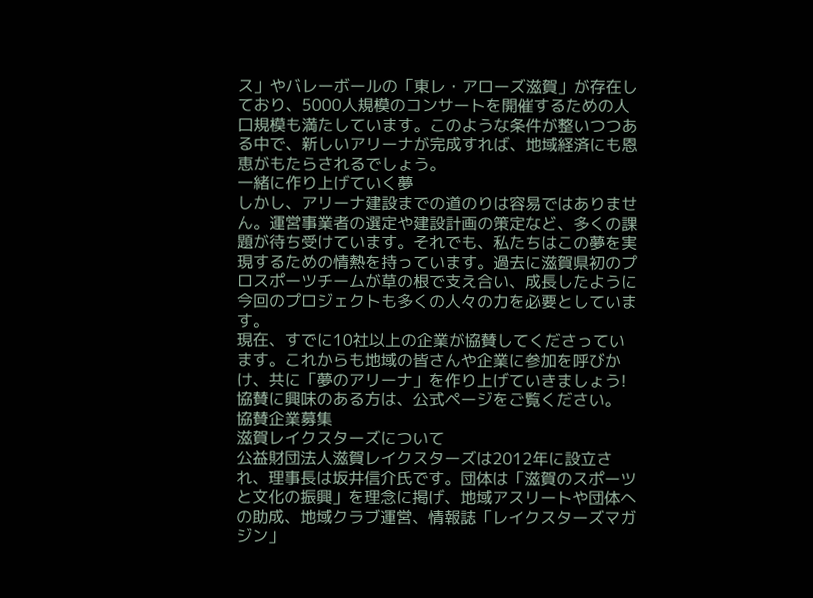ス」やバレーボールの「東レ・アローズ滋賀」が存在しており、5000人規模のコンサートを開催するための人口規模も満たしています。このような条件が整いつつある中で、新しいアリーナが完成すれば、地域経済にも恩恵がもたらされるでしょう。
一緒に作り上げていく夢
しかし、アリーナ建設までの道のりは容易ではありません。運営事業者の選定や建設計画の策定など、多くの課題が待ち受けています。それでも、私たちはこの夢を実現するための情熱を持っています。過去に滋賀県初のプロスポーツチームが草の根で支え合い、成長したように今回のプロジェクトも多くの人々の力を必要としています。
現在、すでに10社以上の企業が協賛してくださっています。これからも地域の皆さんや企業に参加を呼びかけ、共に「夢のアリーナ」を作り上げていきましょう!協賛に興味のある方は、公式ページをご覧ください。
協賛企業募集
滋賀レイクスターズについて
公益財団法人滋賀レイクスターズは2012年に設立され、理事長は坂井信介氏です。団体は「滋賀のスポーツと文化の振興」を理念に掲げ、地域アスリートや団体への助成、地域クラブ運営、情報誌「レイクスターズマガジン」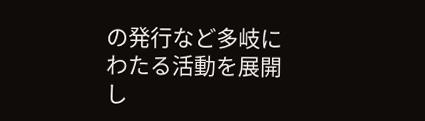の発行など多岐にわたる活動を展開し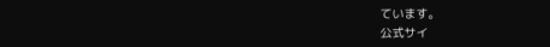ています。
公式サイ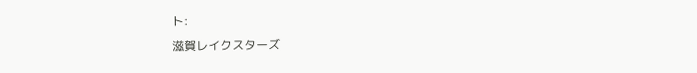ト:
滋賀レイクスターズ